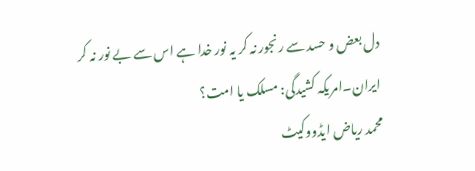دل بعض و حسد سے رنجور نہ کر یہ نور خدا ہے اس سے بے نور نہ کر
ایران۔امریکہ کشیدگی: مسلک یا امت؟
محمد ریاض ایڈووکیٹ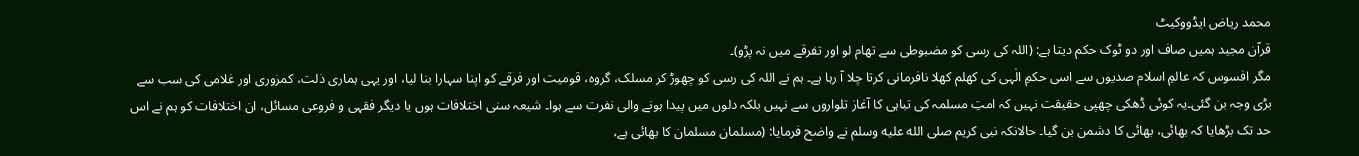محمد ریاض ایڈووکیٹ
قرآن مجید ہمیں صاف اور دو ٹوک حکم دیتا ہے: (اللہ کی رسی کو مضبوطی سے تھام لو اور تفرقے میں نہ پڑو)۔
مگر افسوس کہ عالمِ اسلام صدیوں سے اسی حکمِ الٰہی کی کھلم کھلا نافرمانی کرتا چلا آ رہا ہے۔ ہم نے اللہ کی رسی کو چھوڑ کر مسلک، گروہ، قومیت اور فرقے کو اپنا سہارا بنا لیا، اور یہی ہماری ذلت، کمزوری اور غلامی کی سب سے بڑی وجہ بن گئی۔یہ کوئی ڈھکی چھپی حقیقت نہیں کہ امتِ مسلمہ کی تباہی کا آغاز تلواروں سے نہیں بلکہ دلوں میں پیدا ہونے والی نفرت سے ہوا۔ شیعہ سنی اختلافات ہوں یا دیگر فقہی و فروعی مسائل، ان اختلافات کو ہم نے اس حد تک بڑھایا کہ بھائی، بھائی کا دشمن بن گیا۔ حالانکہ نبی کریم صلى الله عليه وسلم نے واضح فرمایا: (مسلمان مسلمان کا بھائی ہے،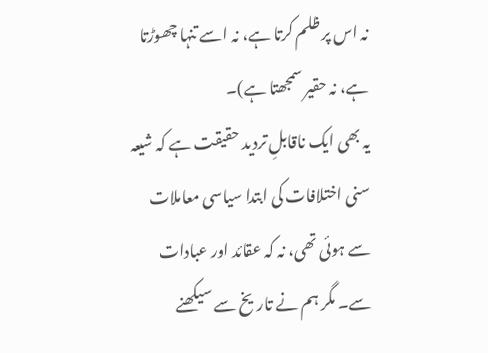نہ اس پر ظلم کرتا ہے، نہ اسے تنہا چھوڑتا ہے، نہ حقیر سمجھتا ہے)۔
یہ بھی ایک ناقابلِ تردید حقیقت ہے کہ شیعہ سنی اختلافات کی ابتدا سیاسی معاملات سے ہوئی تھی، نہ کہ عقائد اور عبادات سے۔ مگر ہم نے تاریخ سے سیکھنے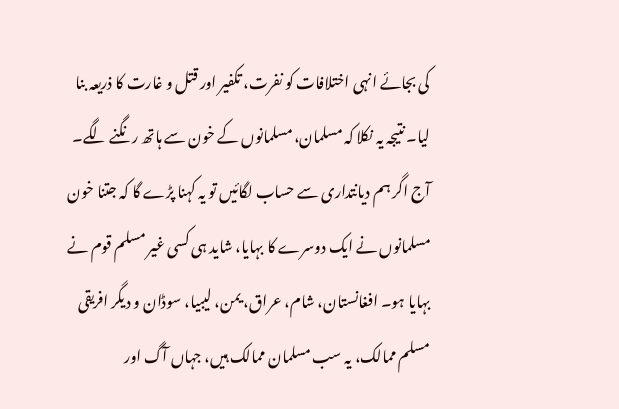کی بجائے انہی اختلافات کو نفرت، تکفیر اور قتل و غارت کا ذریعہ بنا لیا۔ نتیجہ یہ نکلا کہ مسلمان، مسلمانوں کے خون سے ہاتھ رنگنے لگے۔ آج اگر ہم دیانتداری سے حساب لگائیں تو یہ کہنا پڑے گا کہ جتنا خون مسلمانوں نے ایک دوسرے کا بہایا، شاید ہی کسی غیر مسلم قوم نے بہایا ہو۔ افغانستان، شام، عراق، یمن، لیبیا، سوڈان و دیگر افریقی مسلم ممالک، یہ سب مسلمان ممالک ہیں، جہاں آگ اور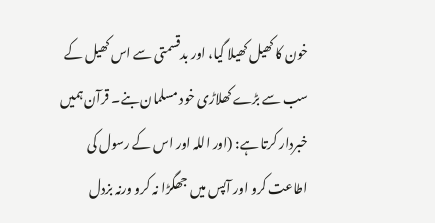خون کا کھیل کھیلا گیا، اور بدقسمتی سے اس کھیل کے سب سے بڑے کھلاڑی خود مسلمان بنے۔ قرآن ہمیں خبردار کرتا ہے: (اور اللہ اور اس کے رسول کی اطاعت کرو اور آپس میں جھگڑا نہ کرو ورنہ بزدل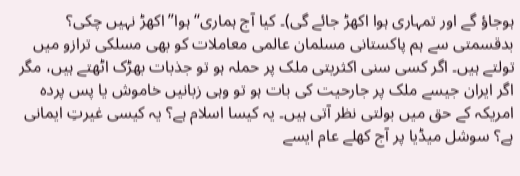ہوجاؤ گے اور تمہاری ہوا اکھڑ جائے گی)۔ کیا آج ہماری“ہوا”اکھڑ نہیں چکی؟
بدقسمتی سے ہم پاکستانی مسلمان عالمی معاملات کو بھی مسلکی ترازو میں تولتے ہیں۔ اگر کسی سنی اکثریتی ملک پر حملہ ہو تو جذبات بھڑک اٹھتے ہیں، مگر اگر ایران جیسے ملک پر جارحیت کی بات ہو تو وہی زبانیں خاموش یا پس پردہ امریکہ کے حق میں بولتی نظر آتی ہیں۔ یہ کیسا اسلام ہے؟ یہ کیسی غیرتِ ایمانی ہے؟ سوشل میڈیا پر آج کھلے عام ایسے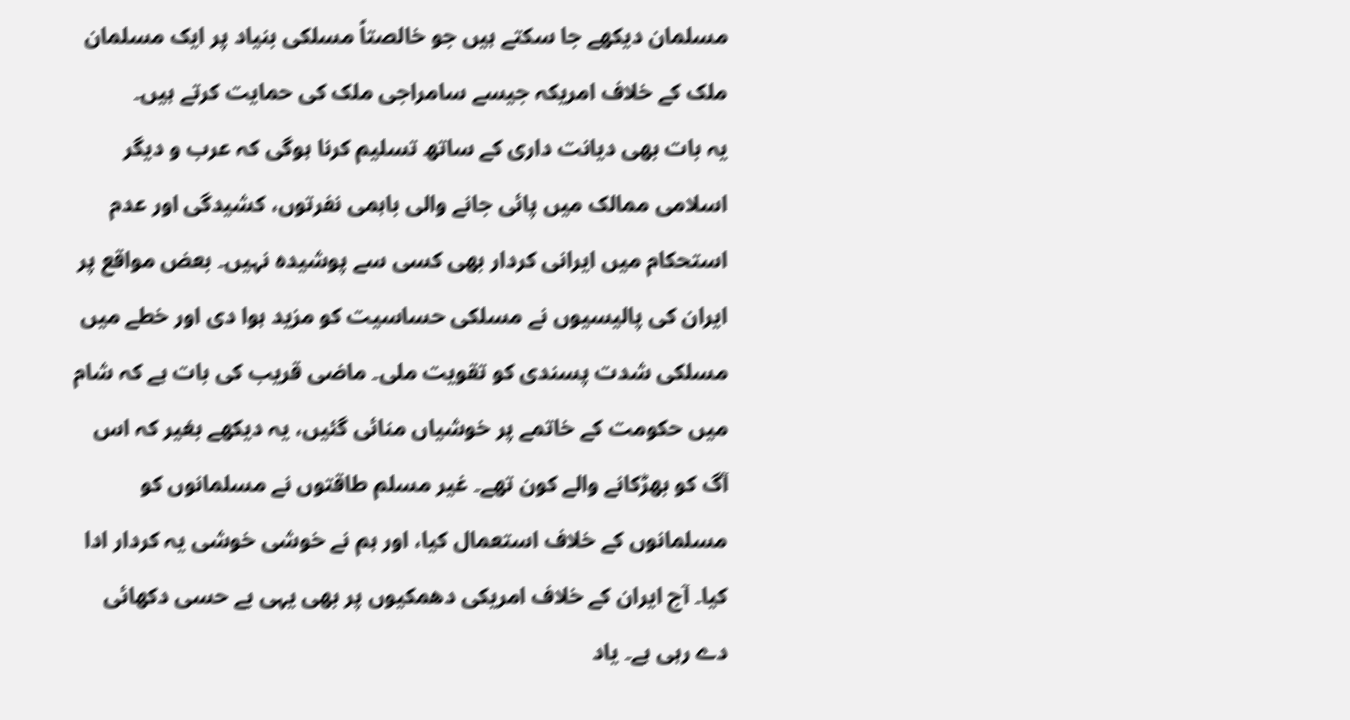مسلمان دیکھے جا سکتے ہیں جو خالصتاً مسلکی بنیاد پر ایک مسلمان ملک کے خلاف امریکہ جیسے سامراجی ملک کی حمایت کرتے ہیں۔
یہ بات بھی دیانت داری کے ساتھ تسلیم کرنا ہوگی کہ عرب و دیگر اسلامی ممالک میں پائی جانے والی باہمی نفرتوں، کشیدگی اور عدم استحکام میں ایرانی کردار بھی کسی سے پوشیدہ نہیں۔ بعض مواقع پر ایران کی پالیسیوں نے مسلکی حساسیت کو مزید ہوا دی اور خطے میں مسلکی شدت پسندی کو تقویت ملی۔ ماضی قریب کی بات ہے کہ شام میں حکومت کے خاتمے پر خوشیاں منائی گئیں، یہ دیکھے بغیر کہ اس آگ کو بھڑکانے والے کون تھے۔ غیر مسلم طاقتوں نے مسلمانوں کو مسلمانوں کے خلاف استعمال کیا، اور ہم نے خوشی خوشی یہ کردار ادا کیا۔ آج ایران کے خلاف امریکی دھمکیوں پر بھی یہی بے حسی دکھائی دے رہی ہے۔ یاد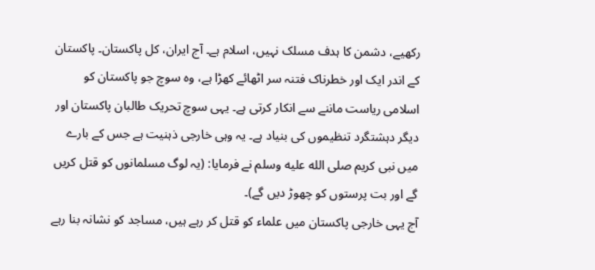رکھیے، دشمن کا ہدف مسلک نہیں، اسلام ہے۔ آج ایران، کل پاکستان۔ پاکستان کے اندر ایک اور خطرناک فتنہ سر اٹھائے کھڑا ہے، وہ سوچ جو پاکستان کو اسلامی ریاست ماننے سے انکار کرتی ہے۔ یہی سوچ تحریک طالبان پاکستان اور دیگر دہشتگرد تنظیموں کی بنیاد ہے۔ یہ وہی خارجی ذہنیت ہے جس کے بارے میں نبی کریم صلى الله عليه وسلم نے فرمایا: (یہ لوگ مسلمانوں کو قتل کریں گے اور بت پرستوں کو چھوڑ دیں گے)۔
آج یہی خارجی پاکستان میں علماء کو قتل کر رہے ہیں، مساجد کو نشانہ بنا رہے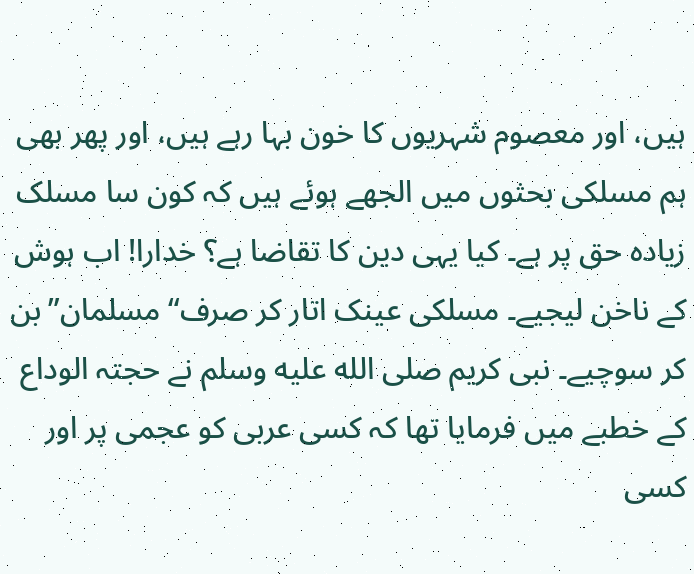ہیں، اور معصوم شہریوں کا خون بہا رہے ہیں، اور پھر بھی ہم مسلکی بحثوں میں الجھے ہوئے ہیں کہ کون سا مسلک زیادہ حق پر ہے۔ کیا یہی دین کا تقاضا ہے؟ خدارا! اب ہوش کے ناخن لیجیے۔ مسلکی عینک اتار کر صرف“مسلمان”بن کر سوچیے۔ نبی کریم صلى الله عليه وسلم نے حجتہ الوداع کے خطبے میں فرمایا تھا کہ کسی عربی کو عجمی پر اور کسی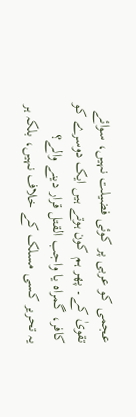عجمی کو عربی پر کوئی فضیلت نہیں، سوائے تقویٰ کے۔ پھر ہم کون ہوتے ہیں ایک دوسرے کو کافر، گمراہ یا واجب القتل قرار دینے والے؟
یہ تحریر کسی مسلک کے خلاف نہیں، بلکہ ہر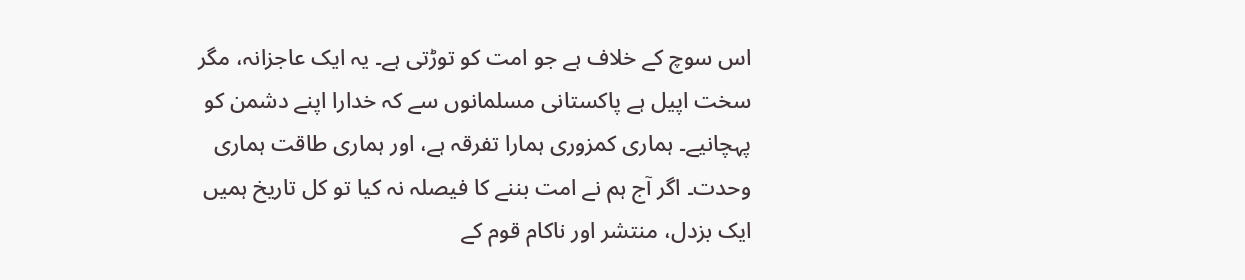اس سوچ کے خلاف ہے جو امت کو توڑتی ہے۔ یہ ایک عاجزانہ، مگر سخت اپیل ہے پاکستانی مسلمانوں سے کہ خدارا اپنے دشمن کو پہچانیے۔ ہماری کمزوری ہمارا تفرقہ ہے، اور ہماری طاقت ہماری وحدت۔ اگر آج ہم نے امت بننے کا فیصلہ نہ کیا تو کل تاریخ ہمیں ایک بزدل، منتشر اور ناکام قوم کے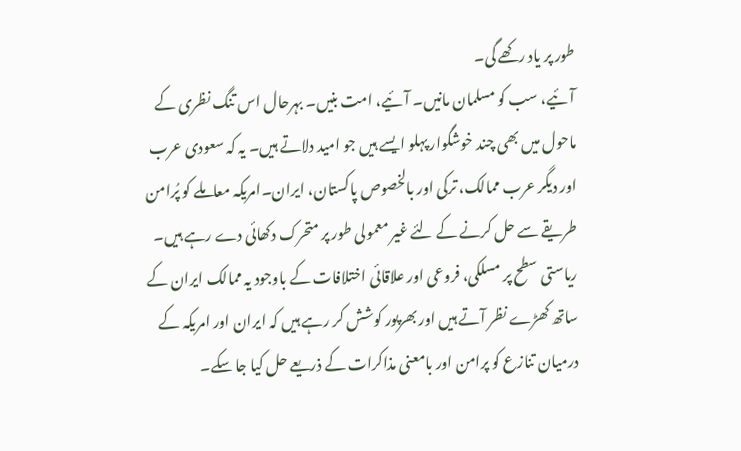طور پر یاد رکھے گی۔
آئیے، سب کو مسلمان مانیں۔ آئیے، امت بنیں۔ بہرحال اس تنگ نظری کے ماحول میں بھی چند خوشگوار پہلو ایسے ہیں جو امید دلاتے ہیں۔ یہ کہ سعودی عرب اور دیگر عرب ممالک، ترکی اور بالخصوص پاکستان، ایران۔امریکہ معاملے کو پُرامن طریقے سے حل کرنے کے لئے غیر معمولی طور پر متحرک دکھائی دے رہے ہیں۔ ریاستی سطح پر مسلکی، فروعی اور علاقائی اختلافات کے باوجود یہ ممالک ایران کے ساتھ کھڑے نظر آتے ہیں اور بھرپور کوشش کر رہے ہیں کہ ایران اور امریکہ کے درمیان تنازع کو پرامن اور بامعنی مذاکرات کے ذریعے حل کیا جا سکے۔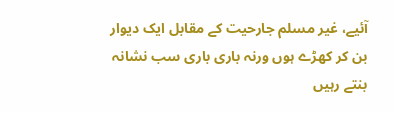آئیے، غیر مسلم جارحیت کے مقابل ایک دیوار بن کر کھڑے ہوں ورنہ باری باری سب نشانہ بنتے رہیں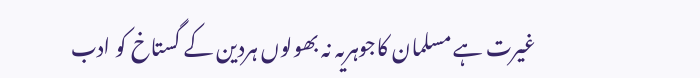غیرت ہے مسلمان کاجوہریہ نہ بھولوں ہردین کے گستاخ کو ادب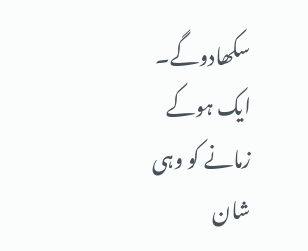سکھادوگے۔
ایک ہوکے زمانے کو وہی شان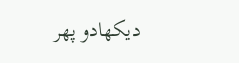دیکھادو پھر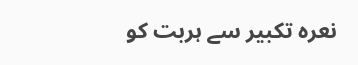نعرہ تکبیر سے ہربت کو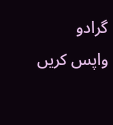گرادو
واپس کریں